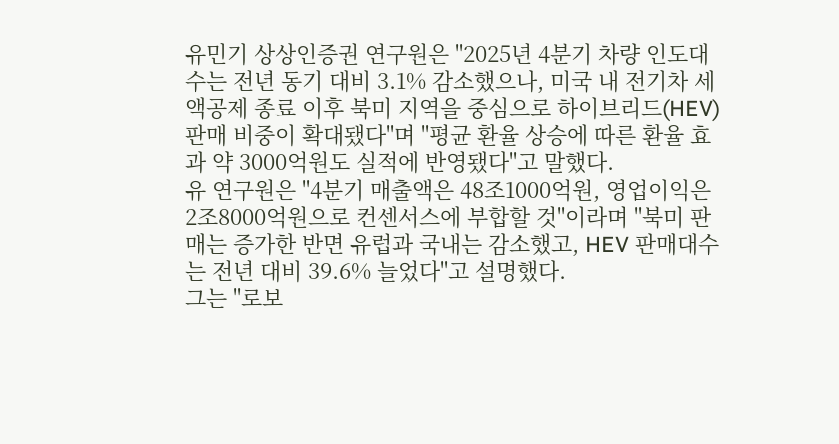유민기 상상인증권 연구원은 "2025년 4분기 차량 인도대수는 전년 동기 대비 3.1% 감소했으나, 미국 내 전기차 세액공제 종료 이후 북미 지역을 중심으로 하이브리드(HEV) 판매 비중이 확대됐다"며 "평균 환율 상승에 따른 환율 효과 약 3000억원도 실적에 반영됐다"고 말했다.
유 연구원은 "4분기 매출액은 48조1000억원, 영업이익은 2조8000억원으로 컨센서스에 부합할 것"이라며 "북미 판매는 증가한 반면 유럽과 국내는 감소했고, HEV 판매대수는 전년 대비 39.6% 늘었다"고 설명했다.
그는 "로보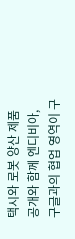택시와 로봇 양산 제품 공개와 함께 엔디비아, 구글과의 협업 영역이 구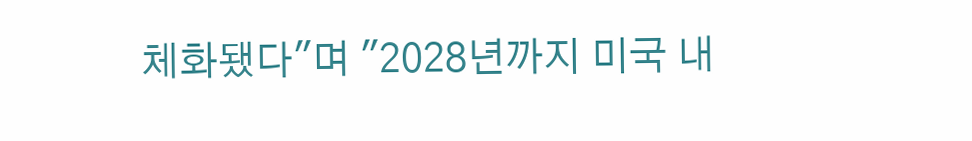체화됐다"며 "2028년까지 미국 내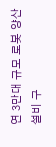연 3만대 규모 로봇 양산 설비 구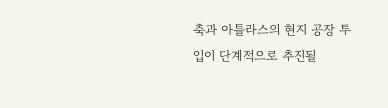축과 아틀라스의 현지 공장 투입이 단계적으로 추진될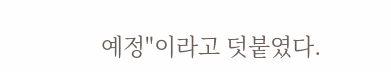예정"이라고 덧붙였다.